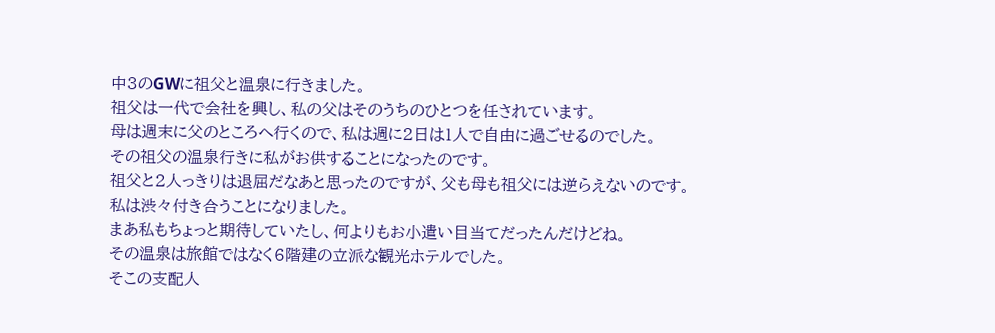中3のGWに祖父と温泉に行きました。
祖父は一代で会社を興し、私の父はそのうちのひとつを任されています。
母は週末に父のところへ行くので、私は週に2日は1人で自由に過ごせるのでした。
その祖父の温泉行きに私がお供することになったのです。
祖父と2人っきりは退屈だなあと思ったのですが、父も母も祖父には逆らえないのです。
私は渋々付き合うことになりました。
まあ私もちょっと期待していたし、何よりもお小遣い目当てだったんだけどね。
その温泉は旅館ではなく6階建の立派な観光ホテルでした。
そこの支配人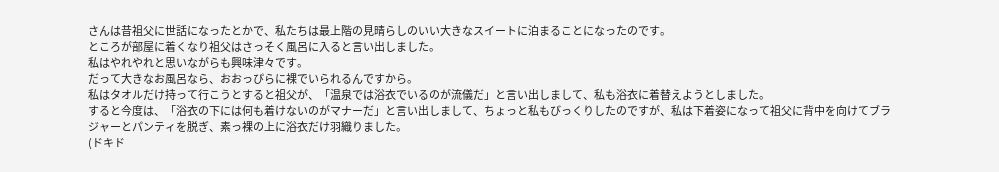さんは昔祖父に世話になったとかで、私たちは最上階の見晴らしのいい大きなスイートに泊まることになったのです。
ところが部屋に着くなり祖父はさっそく風呂に入ると言い出しました。
私はやれやれと思いながらも興味津々です。
だって大きなお風呂なら、おおっぴらに裸でいられるんですから。
私はタオルだけ持って行こうとすると祖父が、「温泉では浴衣でいるのが流儀だ」と言い出しまして、私も浴衣に着替えようとしました。
すると今度は、「浴衣の下には何も着けないのがマナーだ」と言い出しまして、ちょっと私もびっくりしたのですが、私は下着姿になって祖父に背中を向けてブラジャーとパンティを脱ぎ、素っ裸の上に浴衣だけ羽織りました。
(ドキド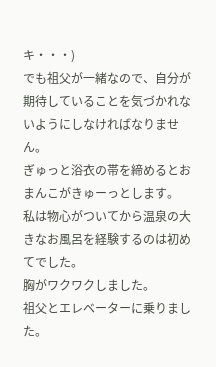キ・・・)
でも祖父が一緒なので、自分が期待していることを気づかれないようにしなければなりません。
ぎゅっと浴衣の帯を締めるとおまんこがきゅーっとします。
私は物心がついてから温泉の大きなお風呂を経験するのは初めてでした。
胸がワクワクしました。
祖父とエレベーターに乗りました。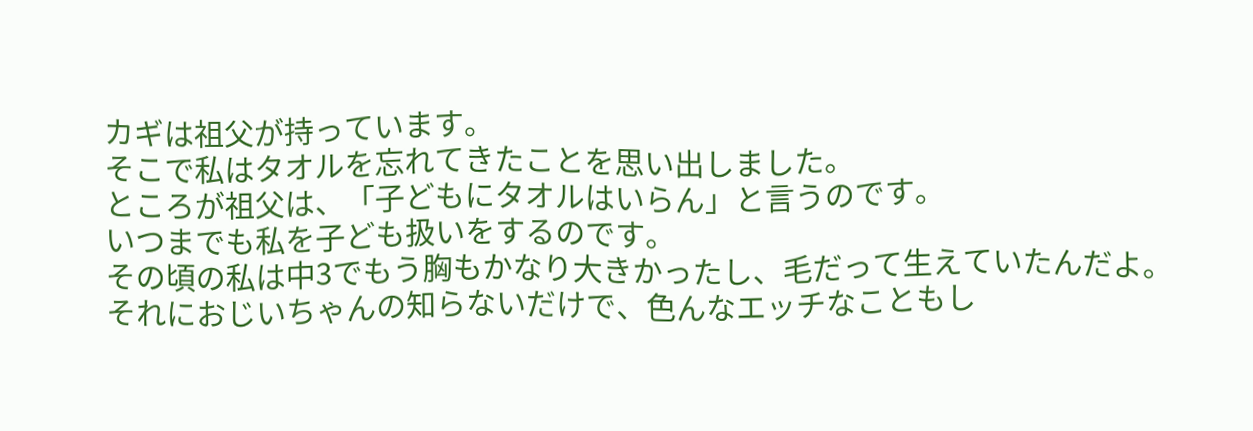カギは祖父が持っています。
そこで私はタオルを忘れてきたことを思い出しました。
ところが祖父は、「子どもにタオルはいらん」と言うのです。
いつまでも私を子ども扱いをするのです。
その頃の私は中3でもう胸もかなり大きかったし、毛だって生えていたんだよ。
それにおじいちゃんの知らないだけで、色んなエッチなこともし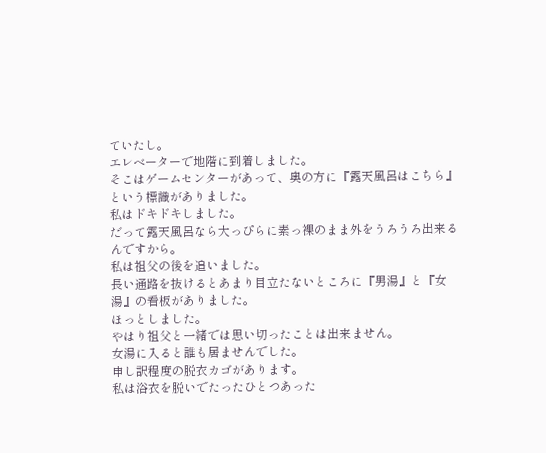ていたし。
エレベーターで地階に到着しました。
そこはゲームセンターがあって、奥の方に『露天風呂はこちら』という標識がありました。
私はドキドキしました。
だって露天風呂なら大っぴらに素っ裸のまま外をうろうろ出来るんですから。
私は祖父の後を追いました。
長い通路を抜けるとあまり目立たないところに『男湯』と『女湯』の看板がありました。
ほっとしました。
やはり祖父と一緒では思い切ったことは出来ません。
女湯に入ると誰も居ませんでした。
申し訳程度の脱衣カゴがあります。
私は浴衣を脱いでたったひとつあった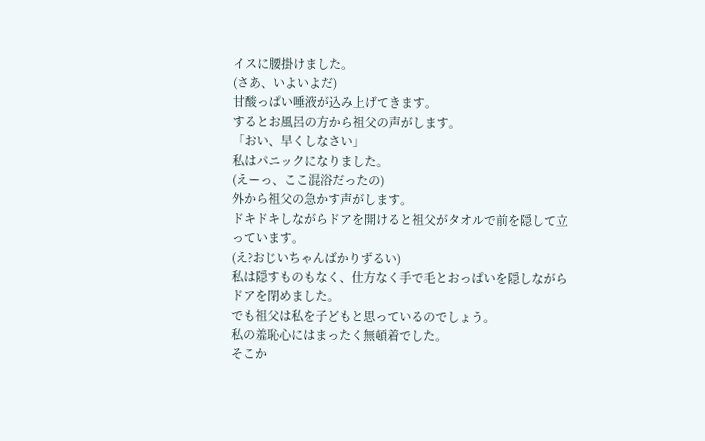イスに腰掛けました。
(さあ、いよいよだ)
甘酸っぱい唾液が込み上げてきます。
するとお風呂の方から祖父の声がします。
「おい、早くしなさい」
私はパニックになりました。
(えーっ、ここ混浴だったの)
外から祖父の急かす声がします。
ドキドキしながらドアを開けると祖父がタオルで前を隠して立っています。
(え?おじいちゃんばかりずるい)
私は隠すものもなく、仕方なく手で毛とおっぱいを隠しながらドアを閉めました。
でも祖父は私を子どもと思っているのでしょう。
私の羞恥心にはまったく無頓着でした。
そこか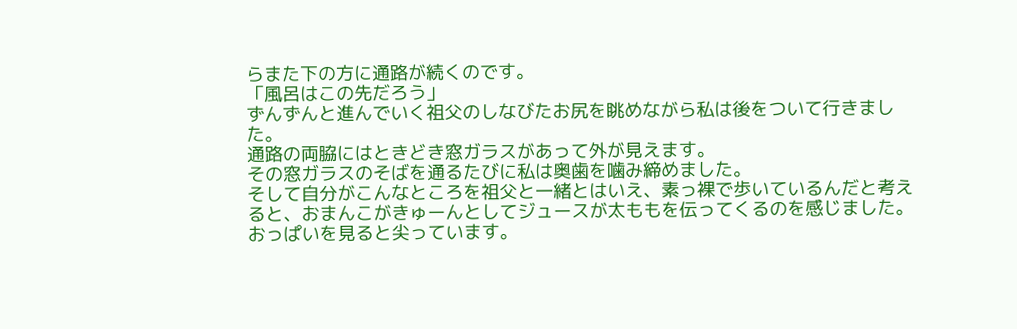らまた下の方に通路が続くのです。
「風呂はこの先だろう」
ずんずんと進んでいく祖父のしなびたお尻を眺めながら私は後をついて行きました。
通路の両脇にはときどき窓ガラスがあって外が見えます。
その窓ガラスのそばを通るたびに私は奥歯を噛み締めました。
そして自分がこんなところを祖父と一緒とはいえ、素っ裸で歩いているんだと考えると、おまんこがきゅーんとしてジュースが太ももを伝ってくるのを感じました。
おっぱいを見ると尖っています。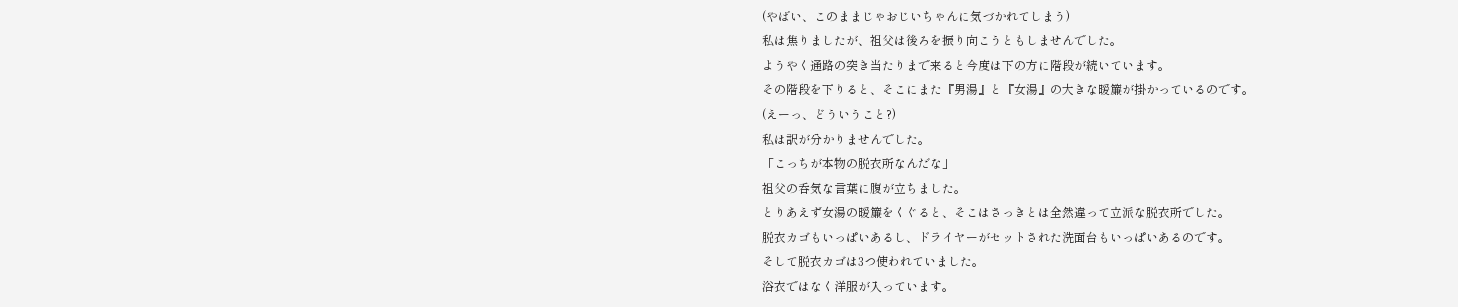(やばい、このままじゃおじいちゃんに気づかれてしまう)
私は焦りましたが、祖父は後ろを振り向こうともしませんでした。
ようやく通路の突き当たりまで来ると今度は下の方に階段が続いています。
その階段を下りると、そこにまた『男湯』と『女湯』の大きな暖簾が掛かっているのです。
(えーっ、どういうこと?)
私は訳が分かりませんでした。
「こっちが本物の脱衣所なんだな」
祖父の呑気な言葉に腹が立ちました。
とりあえず女湯の暖簾をくぐると、そこはさっきとは全然違って立派な脱衣所でした。
脱衣カゴもいっぱいあるし、ドライヤーがセットされた洗面台もいっぱいあるのです。
そして脱衣カゴは3つ使われていました。
浴衣ではなく洋服が入っています。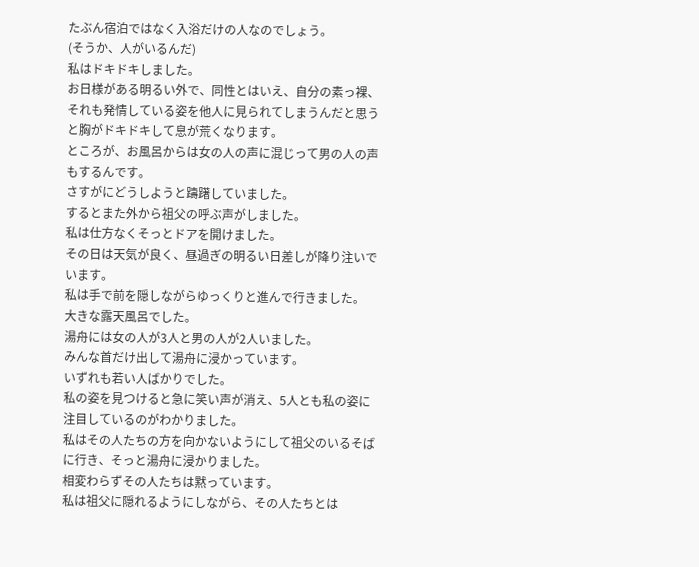たぶん宿泊ではなく入浴だけの人なのでしょう。
(そうか、人がいるんだ)
私はドキドキしました。
お日様がある明るい外で、同性とはいえ、自分の素っ裸、それも発情している姿を他人に見られてしまうんだと思うと胸がドキドキして息が荒くなります。
ところが、お風呂からは女の人の声に混じって男の人の声もするんです。
さすがにどうしようと躊躇していました。
するとまた外から祖父の呼ぶ声がしました。
私は仕方なくそっとドアを開けました。
その日は天気が良く、昼過ぎの明るい日差しが降り注いでいます。
私は手で前を隠しながらゆっくりと進んで行きました。
大きな露天風呂でした。
湯舟には女の人が3人と男の人が2人いました。
みんな首だけ出して湯舟に浸かっています。
いずれも若い人ばかりでした。
私の姿を見つけると急に笑い声が消え、5人とも私の姿に注目しているのがわかりました。
私はその人たちの方を向かないようにして祖父のいるそばに行き、そっと湯舟に浸かりました。
相変わらずその人たちは黙っています。
私は祖父に隠れるようにしながら、その人たちとは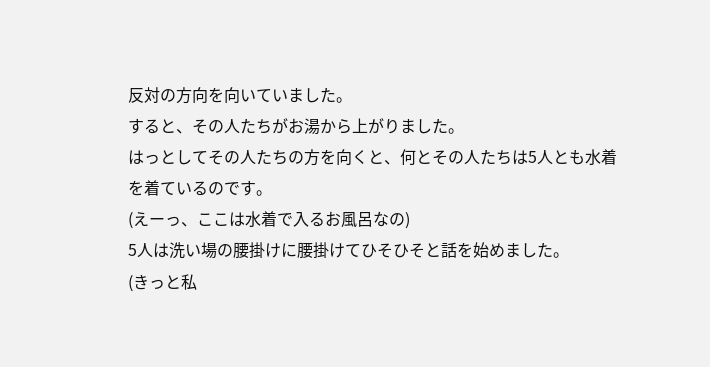反対の方向を向いていました。
すると、その人たちがお湯から上がりました。
はっとしてその人たちの方を向くと、何とその人たちは5人とも水着を着ているのです。
(えーっ、ここは水着で入るお風呂なの)
5人は洗い場の腰掛けに腰掛けてひそひそと話を始めました。
(きっと私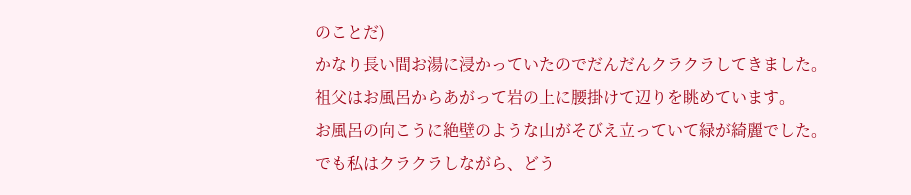のことだ)
かなり長い間お湯に浸かっていたのでだんだんクラクラしてきました。
祖父はお風呂からあがって岩の上に腰掛けて辺りを眺めています。
お風呂の向こうに絶壁のような山がそびえ立っていて緑が綺麗でした。
でも私はクラクラしながら、どう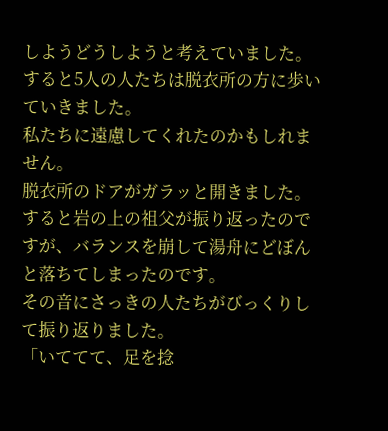しようどうしようと考えていました。
すると5人の人たちは脱衣所の方に歩いていきました。
私たちに遠慮してくれたのかもしれません。
脱衣所のドアがガラッと開きました。
すると岩の上の祖父が振り返ったのですが、バランスを崩して湯舟にどぼんと落ちてしまったのです。
その音にさっきの人たちがびっくりして振り返りました。
「いててて、足を捻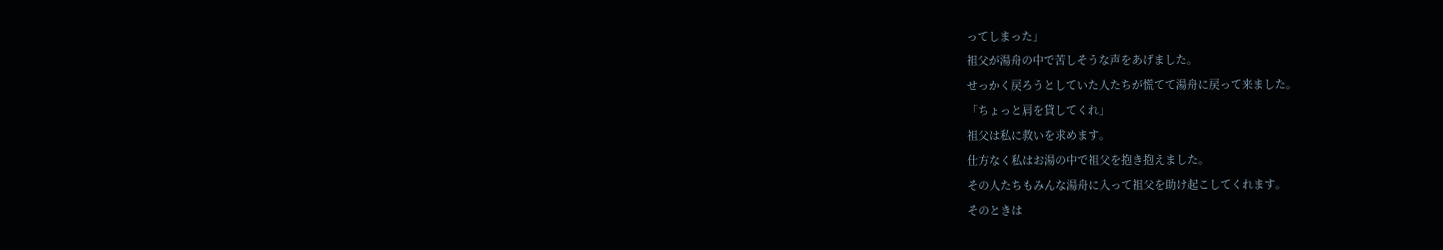ってしまった」
祖父が湯舟の中で苦しそうな声をあげました。
せっかく戻ろうとしていた人たちが慌てて湯舟に戻って来ました。
「ちょっと肩を貸してくれ」
祖父は私に救いを求めます。
仕方なく私はお湯の中で祖父を抱き抱えました。
その人たちもみんな湯舟に入って祖父を助け起こしてくれます。
そのときは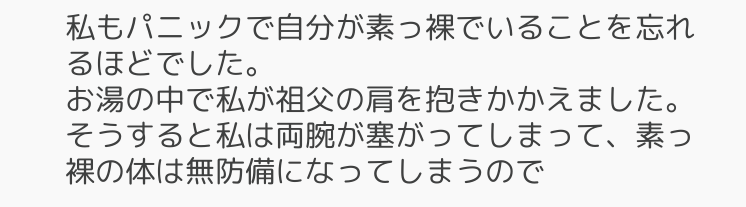私もパニックで自分が素っ裸でいることを忘れるほどでした。
お湯の中で私が祖父の肩を抱きかかえました。
そうすると私は両腕が塞がってしまって、素っ裸の体は無防備になってしまうので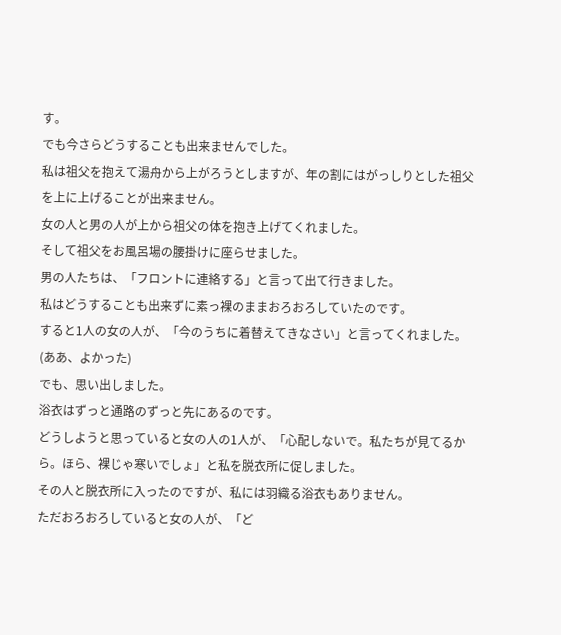す。
でも今さらどうすることも出来ませんでした。
私は祖父を抱えて湯舟から上がろうとしますが、年の割にはがっしりとした祖父を上に上げることが出来ません。
女の人と男の人が上から祖父の体を抱き上げてくれました。
そして祖父をお風呂場の腰掛けに座らせました。
男の人たちは、「フロントに連絡する」と言って出て行きました。
私はどうすることも出来ずに素っ裸のままおろおろしていたのです。
すると1人の女の人が、「今のうちに着替えてきなさい」と言ってくれました。
(ああ、よかった)
でも、思い出しました。
浴衣はずっと通路のずっと先にあるのです。
どうしようと思っていると女の人の1人が、「心配しないで。私たちが見てるから。ほら、裸じゃ寒いでしょ」と私を脱衣所に促しました。
その人と脱衣所に入ったのですが、私には羽織る浴衣もありません。
ただおろおろしていると女の人が、「ど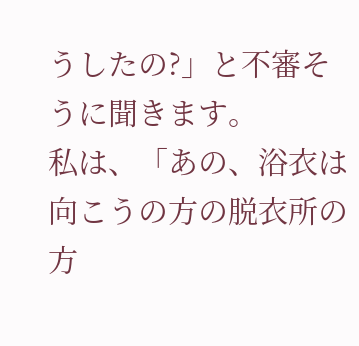うしたの?」と不審そうに聞きます。
私は、「あの、浴衣は向こうの方の脱衣所の方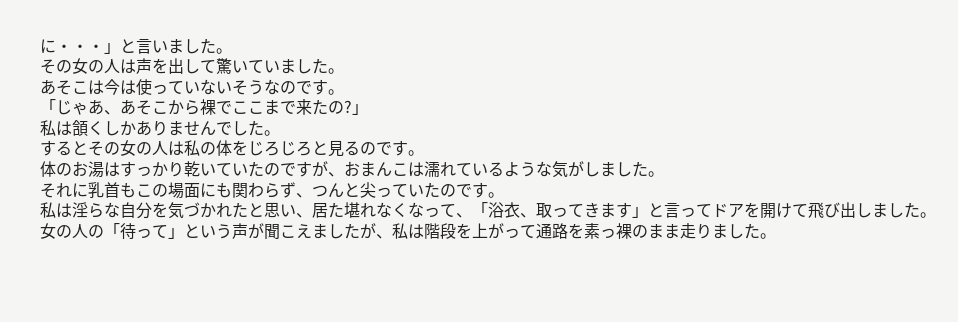に・・・」と言いました。
その女の人は声を出して驚いていました。
あそこは今は使っていないそうなのです。
「じゃあ、あそこから裸でここまで来たの?」
私は頷くしかありませんでした。
するとその女の人は私の体をじろじろと見るのです。
体のお湯はすっかり乾いていたのですが、おまんこは濡れているような気がしました。
それに乳首もこの場面にも関わらず、つんと尖っていたのです。
私は淫らな自分を気づかれたと思い、居た堪れなくなって、「浴衣、取ってきます」と言ってドアを開けて飛び出しました。
女の人の「待って」という声が聞こえましたが、私は階段を上がって通路を素っ裸のまま走りました。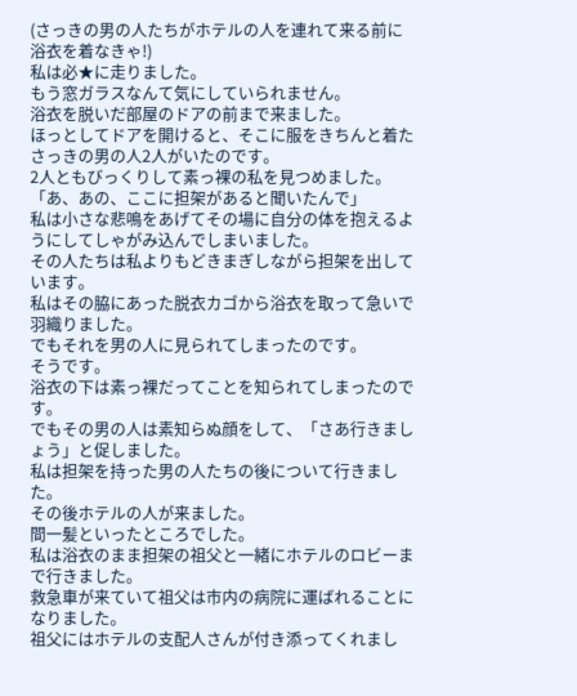(さっきの男の人たちがホテルの人を連れて来る前に浴衣を着なきゃ!)
私は必★に走りました。
もう窓ガラスなんて気にしていられません。
浴衣を脱いだ部屋のドアの前まで来ました。
ほっとしてドアを開けると、そこに服をきちんと着たさっきの男の人2人がいたのです。
2人ともびっくりして素っ裸の私を見つめました。
「あ、あの、ここに担架があると聞いたんで」
私は小さな悲鳴をあげてその場に自分の体を抱えるようにしてしゃがみ込んでしまいました。
その人たちは私よりもどきまぎしながら担架を出しています。
私はその脇にあった脱衣カゴから浴衣を取って急いで羽織りました。
でもそれを男の人に見られてしまったのです。
そうです。
浴衣の下は素っ裸だってことを知られてしまったのです。
でもその男の人は素知らぬ顔をして、「さあ行きましょう」と促しました。
私は担架を持った男の人たちの後について行きました。
その後ホテルの人が来ました。
間一髪といったところでした。
私は浴衣のまま担架の祖父と一緒にホテルのロビーまで行きました。
救急車が来ていて祖父は市内の病院に運ばれることになりました。
祖父にはホテルの支配人さんが付き添ってくれまし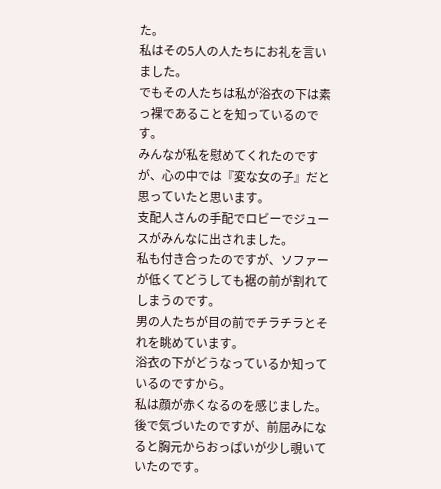た。
私はその5人の人たちにお礼を言いました。
でもその人たちは私が浴衣の下は素っ裸であることを知っているのです。
みんなが私を慰めてくれたのですが、心の中では『変な女の子』だと思っていたと思います。
支配人さんの手配でロビーでジュースがみんなに出されました。
私も付き合ったのですが、ソファーが低くてどうしても裾の前が割れてしまうのです。
男の人たちが目の前でチラチラとそれを眺めています。
浴衣の下がどうなっているか知っているのですから。
私は顔が赤くなるのを感じました。
後で気づいたのですが、前屈みになると胸元からおっぱいが少し覗いていたのです。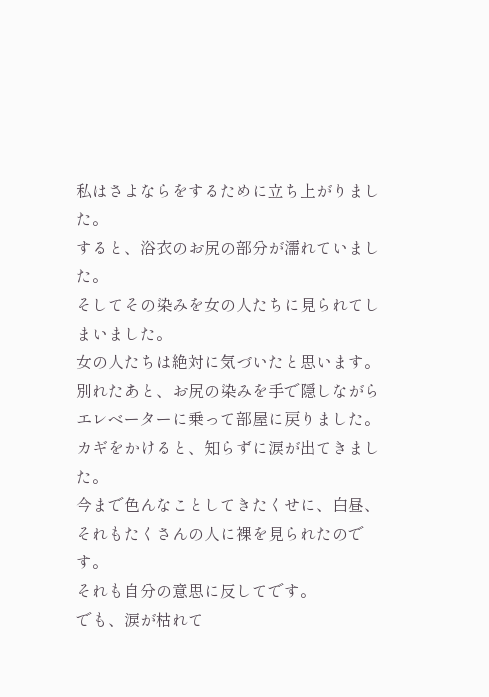私はさよならをするために立ち上がりました。
すると、浴衣のお尻の部分が濡れていました。
そしてその染みを女の人たちに見られてしまいました。
女の人たちは絶対に気づいたと思います。
別れたあと、お尻の染みを手で隠しながらエレベーターに乗って部屋に戻りました。
カギをかけると、知らずに涙が出てきました。
今まで色んなことしてきたくせに、白昼、それもたくさんの人に裸を見られたのです。
それも自分の意思に反してです。
でも、涙が枯れて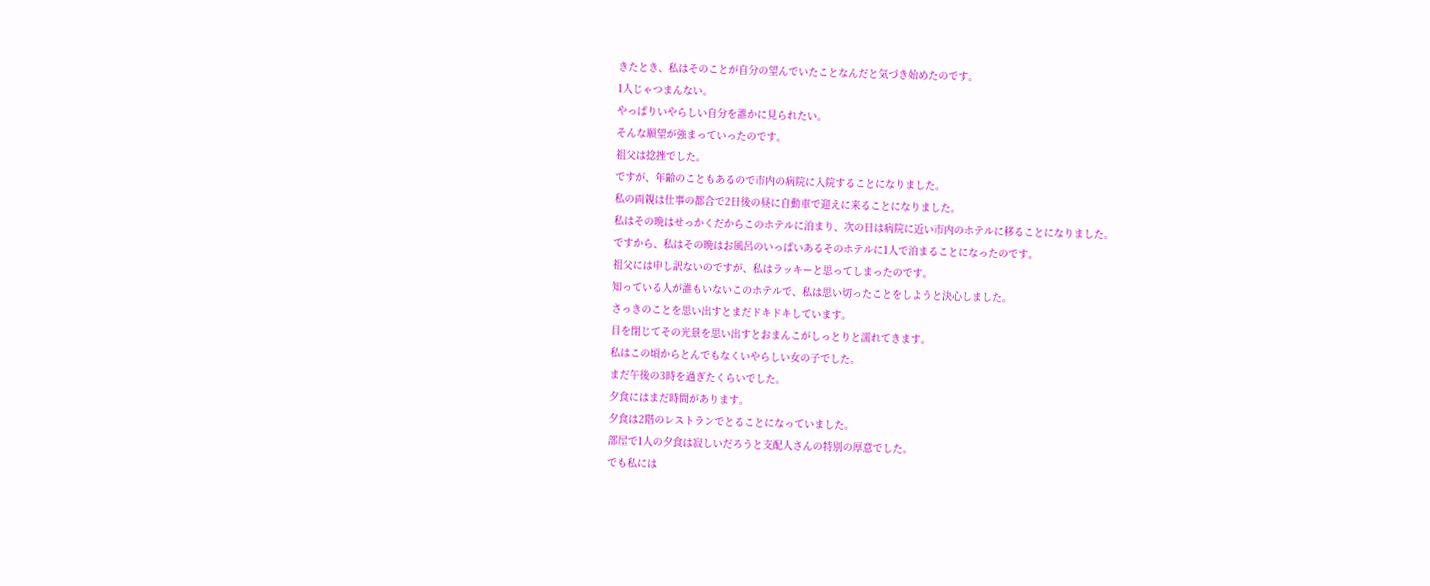きたとき、私はそのことが自分の望んでいたことなんだと気づき始めたのです。
1人じゃつまんない。
やっぱりいやらしい自分を誰かに見られたい。
そんな願望が強まっていったのです。
祖父は捻挫でした。
ですが、年齢のこともあるので市内の病院に入院することになりました。
私の両親は仕事の都合で2日後の昼に自動車で迎えに来ることになりました。
私はその晩はせっかくだからこのホテルに泊まり、次の日は病院に近い市内のホテルに移ることになりました。
ですから、私はその晩はお風呂のいっぱいあるそのホテルに1人で泊まることになったのです。
祖父には申し訳ないのですが、私はラッキーと思ってしまったのです。
知っている人が誰もいないこのホテルで、私は思い切ったことをしようと決心しました。
さっきのことを思い出すとまだドキドキしています。
目を閉じてその光景を思い出すとおまんこがしっとりと濡れてきます。
私はこの頃からとんでもなくいやらしい女の子でした。
まだ午後の3時を過ぎたくらいでした。
夕食にはまだ時間があります。
夕食は2階のレストランでとることになっていました。
部屋で1人の夕食は寂しいだろうと支配人さんの特別の厚意でした。
でも私には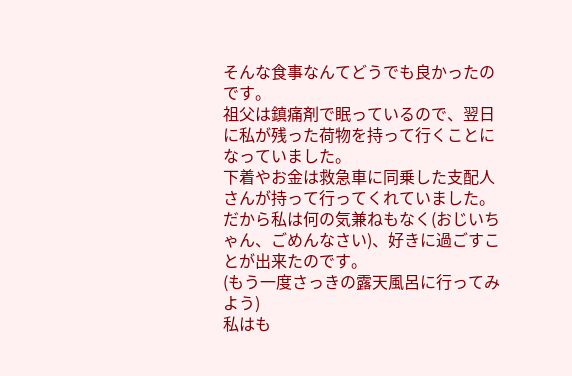そんな食事なんてどうでも良かったのです。
祖父は鎮痛剤で眠っているので、翌日に私が残った荷物を持って行くことになっていました。
下着やお金は救急車に同乗した支配人さんが持って行ってくれていました。
だから私は何の気兼ねもなく(おじいちゃん、ごめんなさい)、好きに過ごすことが出来たのです。
(もう一度さっきの露天風呂に行ってみよう)
私はも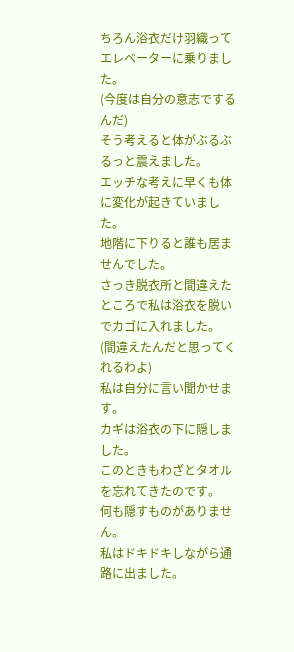ちろん浴衣だけ羽織ってエレベーターに乗りました。
(今度は自分の意志でするんだ)
そう考えると体がぶるぶるっと震えました。
エッチな考えに早くも体に変化が起きていました。
地階に下りると誰も居ませんでした。
さっき脱衣所と間違えたところで私は浴衣を脱いでカゴに入れました。
(間違えたんだと思ってくれるわよ)
私は自分に言い聞かせます。
カギは浴衣の下に隠しました。
このときもわざとタオルを忘れてきたのです。
何も隠すものがありません。
私はドキドキしながら通路に出ました。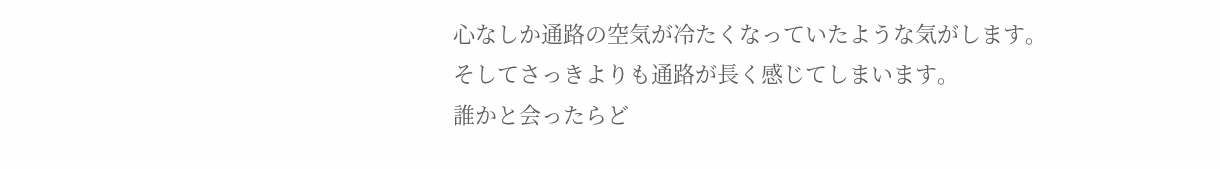心なしか通路の空気が冷たくなっていたような気がします。
そしてさっきよりも通路が長く感じてしまいます。
誰かと会ったらど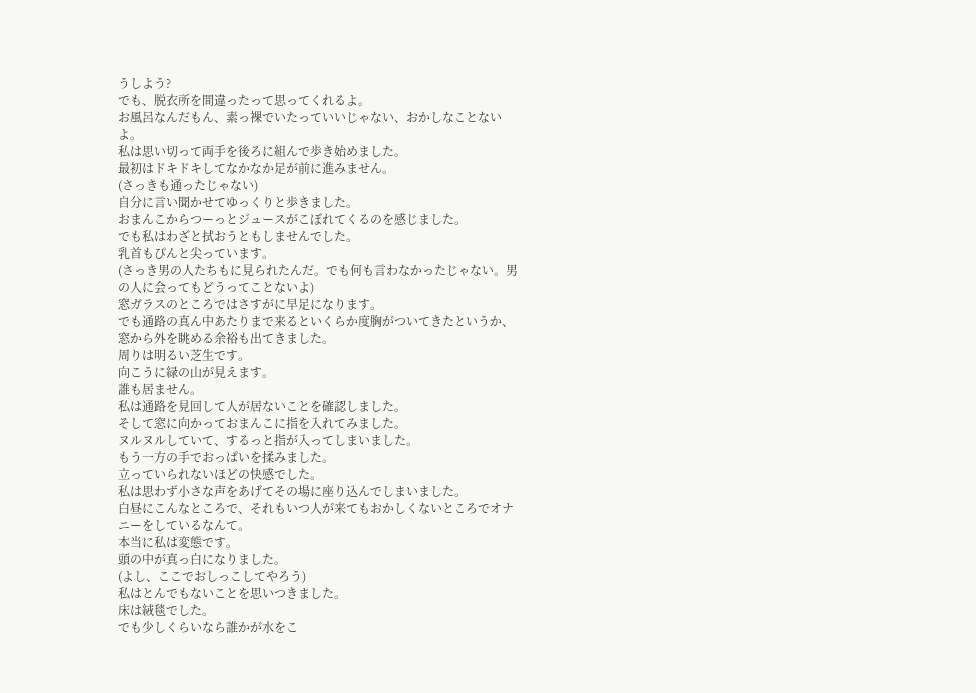うしよう?
でも、脱衣所を間違ったって思ってくれるよ。
お風呂なんだもん、素っ裸でいたっていいじゃない、おかしなことないよ。
私は思い切って両手を後ろに組んで歩き始めました。
最初はドキドキしてなかなか足が前に進みません。
(さっきも通ったじゃない)
自分に言い聞かせてゆっくりと歩きました。
おまんこからつーっとジュースがこぼれてくるのを感じました。
でも私はわざと拭おうともしませんでした。
乳首もぴんと尖っています。
(さっき男の人たちもに見られたんだ。でも何も言わなかったじゃない。男の人に会ってもどうってことないよ)
窓ガラスのところではさすがに早足になります。
でも通路の真ん中あたりまで来るといくらか度胸がついてきたというか、窓から外を眺める余裕も出てきました。
周りは明るい芝生です。
向こうに緑の山が見えます。
誰も居ません。
私は通路を見回して人が居ないことを確認しました。
そして窓に向かっておまんこに指を入れてみました。
ヌルヌルしていて、するっと指が入ってしまいました。
もう一方の手でおっぱいを揉みました。
立っていられないほどの快感でした。
私は思わず小さな声をあげてその場に座り込んでしまいました。
白昼にこんなところで、それもいつ人が来てもおかしくないところでオナニーをしているなんて。
本当に私は変態です。
頭の中が真っ白になりました。
(よし、ここでおしっこしてやろう)
私はとんでもないことを思いつきました。
床は絨毯でした。
でも少しくらいなら誰かが水をこ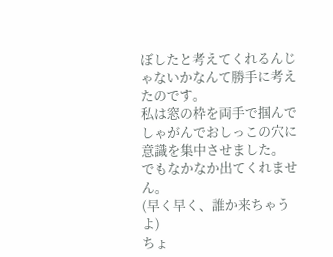ぼしたと考えてくれるんじゃないかなんて勝手に考えたのです。
私は窓の枠を両手で掴んでしゃがんでおしっこの穴に意識を集中させました。
でもなかなか出てくれません。
(早く早く、誰か来ちゃうよ)
ちょ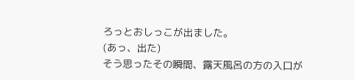ろっとおしっこが出ました。
(あっ、出た)
そう思ったその瞬間、露天風呂の方の入口が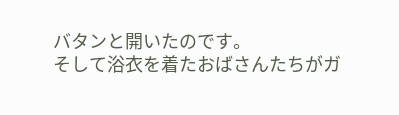バタンと開いたのです。
そして浴衣を着たおばさんたちがガ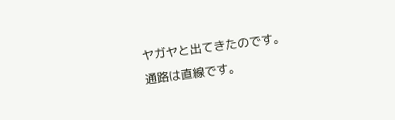ヤガヤと出てきたのです。
通路は直線です。